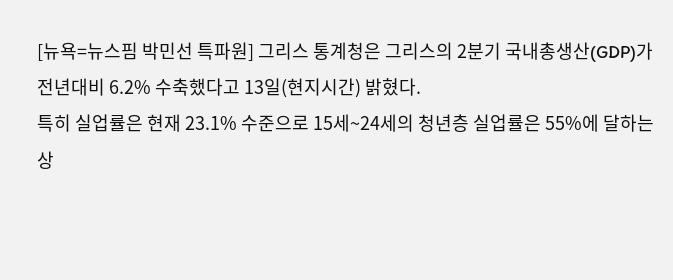[뉴욕=뉴스핌 박민선 특파원] 그리스 통계청은 그리스의 2분기 국내총생산(GDP)가 전년대비 6.2% 수축했다고 13일(현지시간) 밝혔다.
특히 실업률은 현재 23.1% 수준으로 15세~24세의 청년층 실업률은 55%에 달하는 상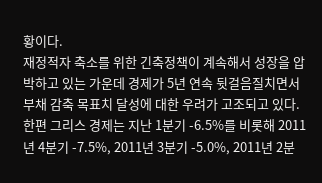황이다.
재정적자 축소를 위한 긴축정책이 계속해서 성장을 압박하고 있는 가운데 경제가 5년 연속 뒷걸음질치면서 부채 감축 목표치 달성에 대한 우려가 고조되고 있다.
한편 그리스 경제는 지난 1분기 -6.5%를 비롯해 2011년 4분기 -7.5%, 2011년 3분기 -5.0%, 2011년 2분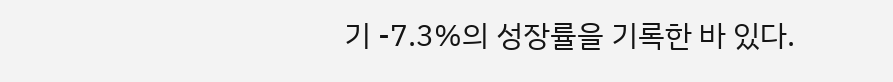기 -7.3%의 성장률을 기록한 바 있다.